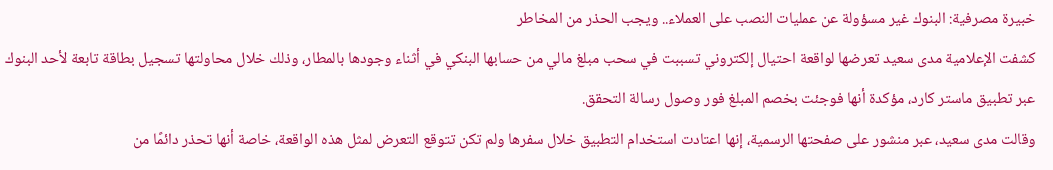خبيرة مصرفية: البنوك غير مسؤولة عن عمليات النصب على العملاء.. ويجب الحذر من المخاطر
كشفت الإعلامية مدى سعيد تعرضها لواقعة احتيال إلكتروني تسببت في سحب مبلغ مالي من حسابها البنكي في أثناء وجودها بالمطار، وذلك خلال محاولتها تسجيل بطاقة تابعة لأحد البنوك عبر تطبيق ماستر كارد، مؤكدة أنها فوجئت بخصم المبلغ فور وصول رسالة التحقق.
وقالت مدى سعيد، عبر منشور على صفحتها الرسمية، إنها اعتادت استخدام التطبيق خلال سفرها ولم تكن تتوقع التعرض لمثل هذه الواقعة، خاصة أنها تحذر دائمًا من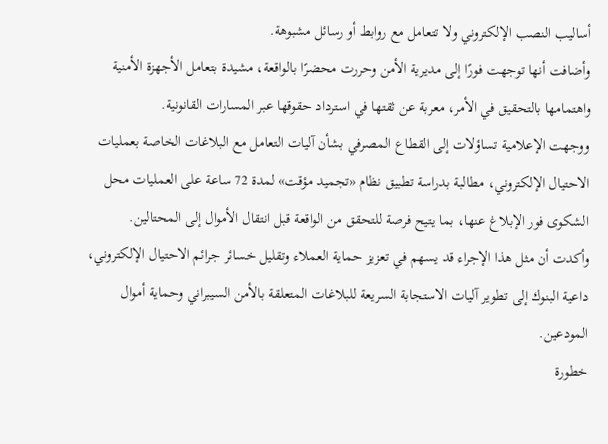أساليب النصب الإلكتروني ولا تتعامل مع روابط أو رسائل مشبوهة.
وأضافت أنها توجهت فورًا إلى مديرية الأمن وحررت محضرًا بالواقعة، مشيدة بتعامل الأجهزة الأمنية واهتمامها بالتحقيق في الأمر، معربة عن ثقتها في استرداد حقوقها عبر المسارات القانونية.
ووجهت الإعلامية تساؤلات إلى القطاع المصرفي بشأن آليات التعامل مع البلاغات الخاصة بعمليات الاحتيال الإلكتروني، مطالبة بدراسة تطبيق نظام «تجميد مؤقت» لمدة 72 ساعة على العمليات محل الشكوى فور الإبلاغ عنها، بما يتيح فرصة للتحقق من الواقعة قبل انتقال الأموال إلى المحتالين.
وأكدت أن مثل هذا الإجراء قد يسهم في تعزيز حماية العملاء وتقليل خسائر جرائم الاحتيال الإلكتروني، داعية البنوك إلى تطوير آليات الاستجابة السريعة للبلاغات المتعلقة بالأمن السيبراني وحماية أموال المودعين.
خطورة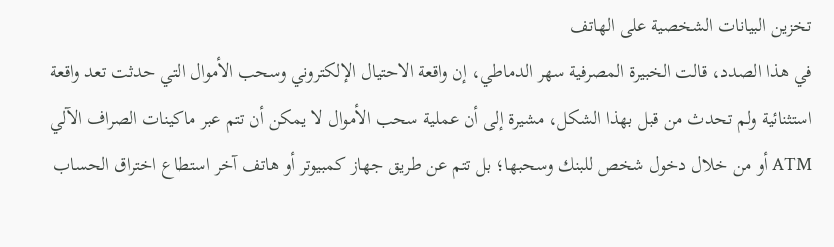تخزين البيانات الشخصية على الهاتف
في هذا الصدد، قالت الخبيرة المصرفية سهر الدماطي، إن واقعة الاحتيال الإلكتروني وسحب الأموال التي حدثت تعد واقعة استثنائية ولم تحدث من قبل بهذا الشكل، مشيرة إلى أن عملية سحب الأموال لا يمكن أن تتم عبر ماكينات الصراف الآلي ATM أو من خلال دخول شخص للبنك وسحبها؛ بل تتم عن طريق جهاز كمبيوتر أو هاتف آخر استطاع اختراق الحساب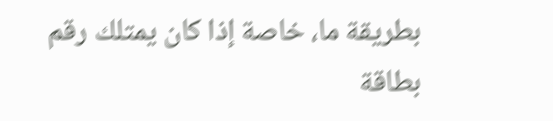بطريقة ما، خاصة إذا كان يمتلك رقم بطاقة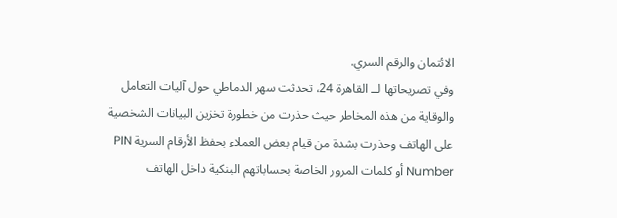الائتمان والرقم السري.
وفي تصريحاتها لــ القاهرة 24، تحدثت سهر الدماطي حول آليات التعامل والوقاية من هذه المخاطر حيث حذرت من خطورة تخزين البيانات الشخصية على الهاتف وحذرت بشدة من قيام بعض العملاء بحفظ الأرقام السرية PIN Number أو كلمات المرور الخاصة بحساباتهم البنكية داخل الهاتف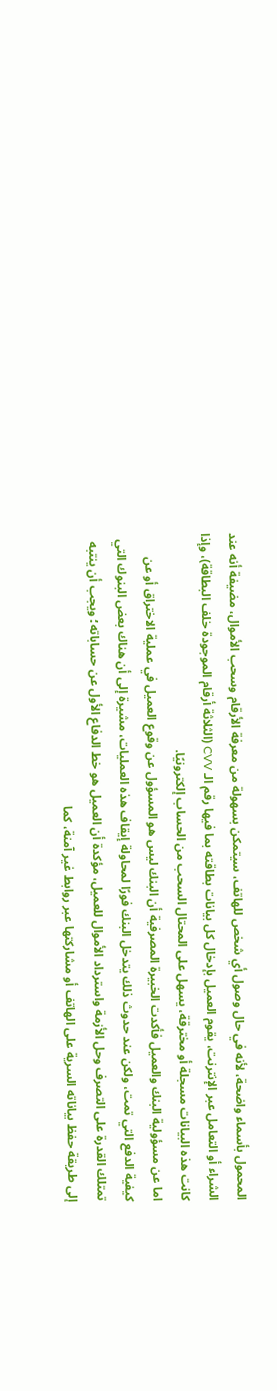المحمول بأسماء واضحة، لأنه في حال وصول أي شخص للهاتف، سيتمكن بسهولة من معرفة الأرقام وسحب الأموال، مضيفة أنه عند الشراء أو التعامل عبر الإنترنت، يقوم العميل بإدخال كل بيانات بطاقته بما فيها رقم الـ CVV (الثلاثة أرقام الموجودة خلف البطاقة)، وإذا كانت هذه البيانات مسجلة أو مخترقة، يسهل على المحتال السحب من الحساب إلكترونيًا.
اما عن مسؤولية البنك والعميل فأكدت الخبيرة المصرفية أن البنك ليس هو المسؤول عن وقوع العميل في عملية الاختراق أو عن كيفية الدفع التي تمت، ولكن عند حدوث ذلك يتدخل البنك فورًا لمحاولة إيقاف هذه العمليات، مشيرة إلى أن هناك بعض البنوك التي تمتلك القدرة على التصرف وحل الأزمة واسترداد الأموال للعميل، مؤكدة أن العميل هو خط الدفاع الأول عن حساباته؛ ويجب أن ينتبه إلى طريقة حفظ بياناته السرية على الهاتف أو مشاركتها عبر روابط غير آمنة، كما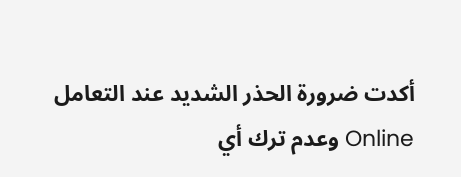أكدت ضرورة الحذر الشديد عند التعامل Online وعدم ترك أي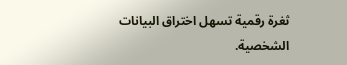ثغرة رقمية تسهل اختراق البيانات الشخصية.